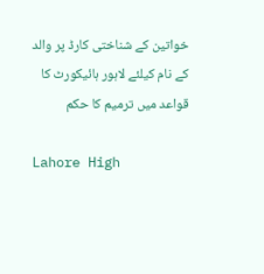خواتین کے شناختی کارڈ پر والد کے نام کیلئے لاہور ہائیکورٹ کا قواعد میں ترمیم کا حکم

Lahore High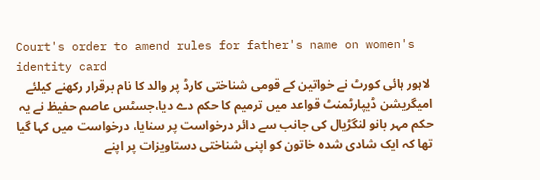Court's order to amend rules for father's name on women's identity card
 لاہور ہائی کورٹ نے خواتین کے قومی شناختی کارڈ پر والد کا نام برقرار رکھنے کیلئے امیگریشن ڈیپارٹمنٹ قواعد میں ترمیم کا حکم دے دیا،جسٹس عاصم حفیظ نے یہ حکم مہر بانو لنگڑیال کی جانب سے دائر درخواست پر سنایا، درخواست میں کہا گیا تھا کہ ایک شادی شدہ خاتون کو اپنی شناختی دستاویزات پر اپنے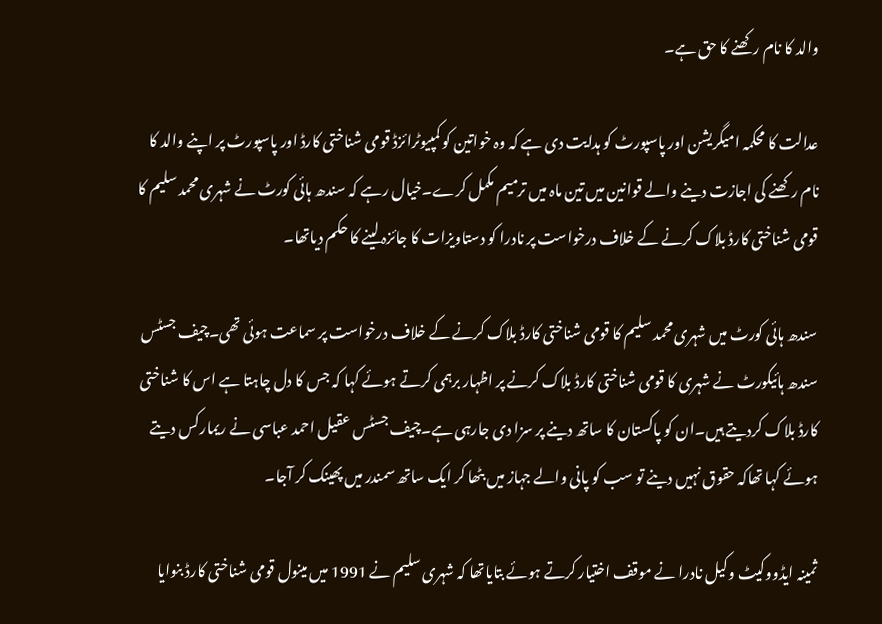والد کا نام رکھنے کا حق ہے۔

عدالت کا محکمہ امیگریشن اور پاسپورٹ کو ہدایت دی ہے کہ وہ خواتین کو کمپیوٹرائزڈ قومی شناختی کارڈ اور پاسپورٹ پر اپنے والد کا نام رکھنے کی اجازت دینے والے قوانین میں تین ماہ میں ترمیم مکمل کرے۔خیال رہے کہ سندھ ہائی کورٹ نے شہری محمد سلیم کا قومی شناختی کارڈ بلاک کرنے کے خلاف درخواست پر نادرا کو دستاویزات کا جائزہ لینے کا حکم دیاتھا۔

سندھ ہائی کورٹ میں شہری محمد سلیم کا قومی شناختی کارڈ بلاک کرنے کے خلاف درخواست پر سماعت ہوئی تھی۔چیف جسٹس سندھ ہائیکورٹ نے شہری کا قومی شناختی کارڈ بلاک کرنے پر اظہار برہمی کرتے ہوئے کہا کہ جس کا دل چاہتا ہے اس کا شناختی کارڈ بلاک کردیتے ہیں۔ان کو پاکستان کا ساتھ دینے پر سزا دی جارہی ہے۔چیف جسٹس عقیل احمد عباسی نے ریمارکس دیتے ہوئے کہا تھاکہ حقوق نہیں دینے تو سب کو پانی والے جہاز میں بٹھا کر ایک ساتھ سمندر میں پھینک کر آجا۔

ثمینہ ایڈووکیٹ وکیل نادرا نے موقف اختیار کرتے ہوئے بتایاتھا کہ شہری سلیم نے 1991 میں مینول قومی شناختی کارڈ بنوایا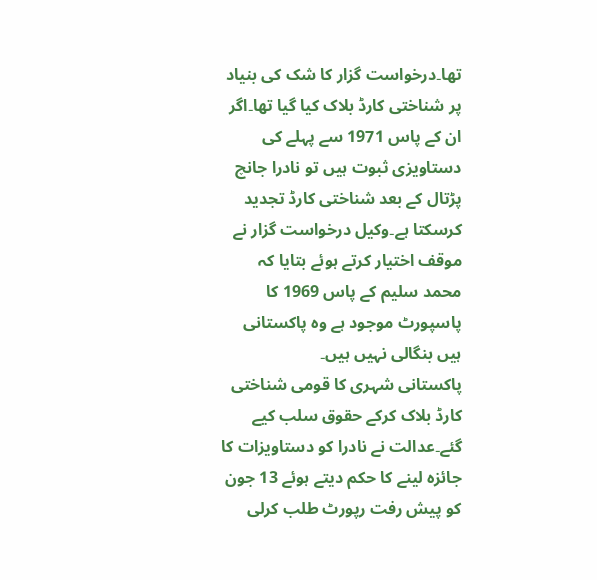تھا۔درخواست گزار کا شک کی بنیاد پر شناختی کارڈ بلاک کیا گیا تھا۔اگر ان کے پاس 1971 سے پہلے کی دستاویزی ثبوت ہیں تو نادرا جانچ پڑتال کے بعد شناختی کارڈ تجدید کرسکتا ہے۔وکیل درخواست گزار نے موقف اختیار کرتے ہوئے بتایا کہ محمد سلیم کے پاس 1969 کا پاسپورٹ موجود ہے وہ پاکستانی ہیں بنگالی نہیں ہیں۔
پاکستانی شہری کا قومی شناختی کارڈ بلاک کرکے حقوق سلب کیے گئے۔عدالت نے نادرا کو دستاویزات کا جائزہ لینے کا حکم دیتے ہوئے 13 جون کو پیش رفت رپورٹ طلب کرلی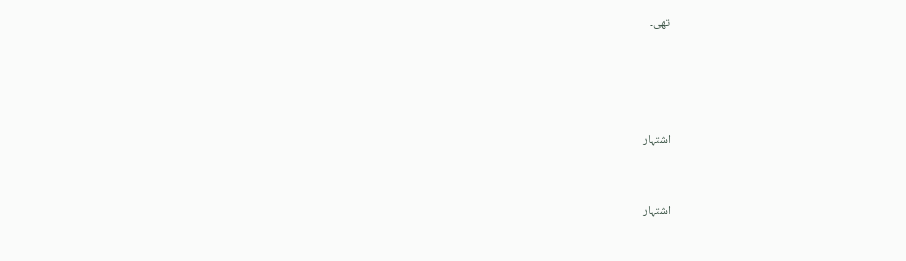تھی۔




اشتہار


اشتہار